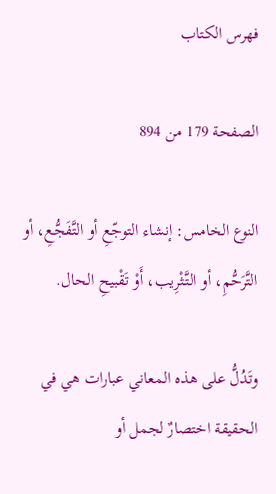فهرس الكتاب

الصفحة 179 من 894

النوع الخامس: إنشاء التوجّعِ أو التَّفَجُّعِ، أو التَّرَحُّمِ، أو التَّثْرِيب، أَوْ تَقْبيحِ الحال.

وتَدُلُّ على هذه المعاني عبارات هي في الحقيقة اختصارٌ لجمل أو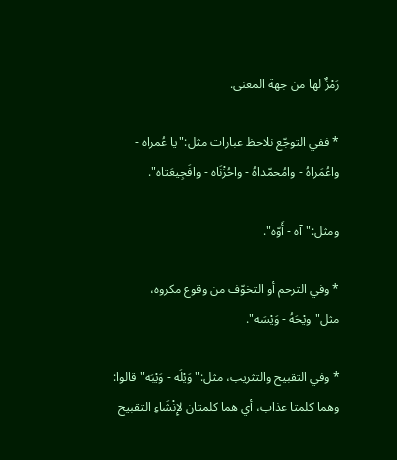رَمْزٌ لها من جهة المعنى.

* ففي التوجّع نلاحظ عبارات مثل:"يا عُمراه - واعُمَراهُ - وامُحمّداهُ - واحُزْنَاه - وافَجِيعَتاه".

ومثل:"آه - أَوّه".

* وفي الترحم أو التخوّف من وقوع مكروه، مثل"ويْحَهُ - وَيْسَه".

* وفي التقبيح والتثريب، مثل:"وَيْلَه - وَيْبَه"قالوا: وهما كلمتا عذاب، أي هما كلمتان لإِنْشَاءِ التقبيح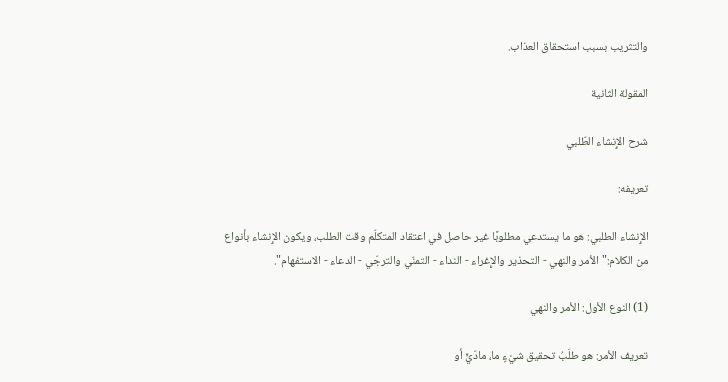والتثريب بسبب استحقاق العذاب.

المقولة الثانية

شرح الإِنشاء الطّلبي

تعريفه:

الإِنشاء الطلبي: هو ما يستدعي مطلوبًا غير حاصل في اعتقاد المتكلّم وقت الطلب، ويكون الإِنشاء بأنواع من الكلام:"الأمر والنهي - التحذير والإِغراء - النداء - التمنّي والترجّي - الدعاء - الاستفهام".

(1) النوع الأول: الأمر والنهي

تعريف الأمر: هو طلَبُ تحقيق شيْءٍ ما، مادّيٍّ أو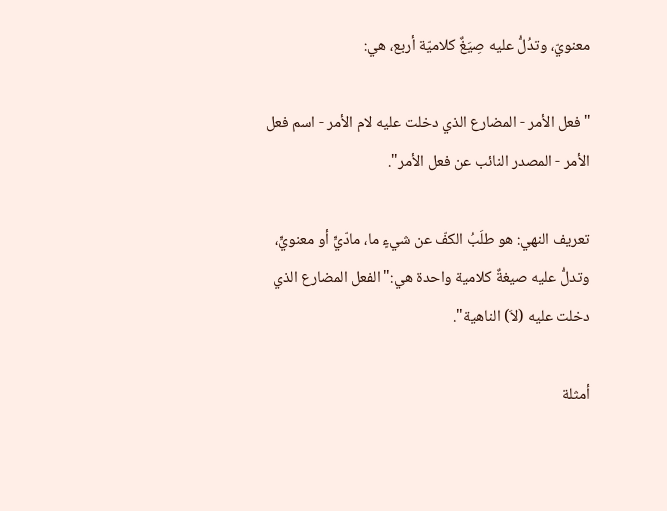معنويّ، وتدُلُّ عليه صِيَغٌ كلاميّة أربع، هي:

"فعل الأمر - المضارع الذي دخلت عليه لام الأمر - اسم فعل الأمر - المصدر النائب عن فعل الأمر".

تعريف النهي: هو طلَبُ الكفّ عن شيءٍ ما، مادّيٍّ أو معنويٍّ، وتدلُّ عليه صيغةٌ كلامية واحدة هي:"الفعل المضارع الذي دخلت عليه (لاَ) الناهية".

أمثلة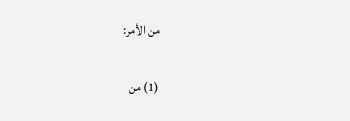من الأمر:

(1) من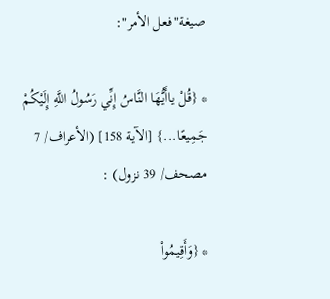صيغة"فعل الأمر":

* {قُلْ ياأَيُّهَا النَّاسُ إِنِّي رَسُولُ اللَّهِ إِلَيْكُمْ جَمِيعًا...} [الآية 158] (الأعراف/ 7 مصحف/ 39 نزول) :

* {وَأَقِيمُواْ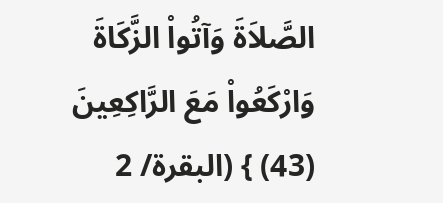الصَّلاَةَ وَآتُواْ الزَّكَاةَ وَارْكَعُواْ مَعَ الرَّاكِعِينَ (43) } (البقرة/ 2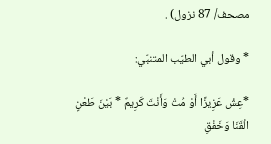مصحف/ 87 نزول) .

* وقول أبي الطيّب المتنبّي:

*عِشْ عَزِيزًا أَوْ مُتْ وَأَنْتَ كَرِيمٌ * بَيْنَ طَعْنٍ الْقَنَا وَخَفْقِ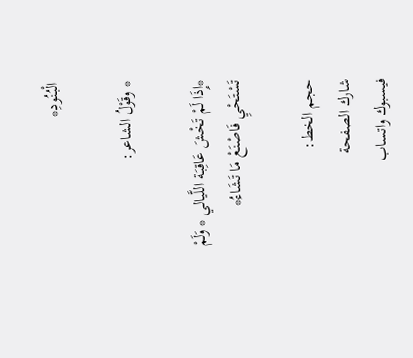الْبُنُودِ*

* وقَوْلُ الشاعر:

*إِذَا لَمْ تَخْشَ عَاقِبَة اللَّيالي * وَلَمْ تَسْتَحْيِ فَاصْنَعْ مَا تَشَاءُ*

حجم الخط:
شارك الصفحة
فيسبوك واتساب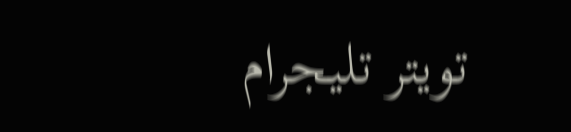تويتر تليجرام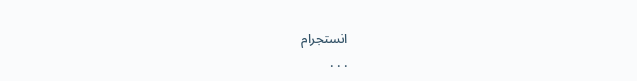انستجرام
. . .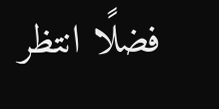فضلًا انتظر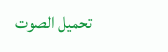تحميل الصوت